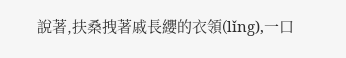說著,扶桑拽著戚長纓的衣領(lǐng),一口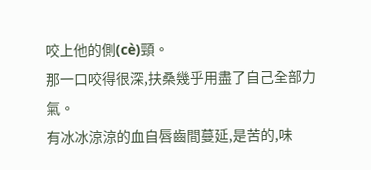咬上他的側(cè)頸。
那一口咬得很深,扶桑幾乎用盡了自己全部力氣。
有冰冰涼涼的血自唇齒間蔓延,是苦的,味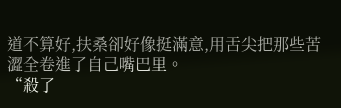道不算好,扶桑卻好像挺滿意,用舌尖把那些苦澀全卷進了自己嘴巴里。
“殺了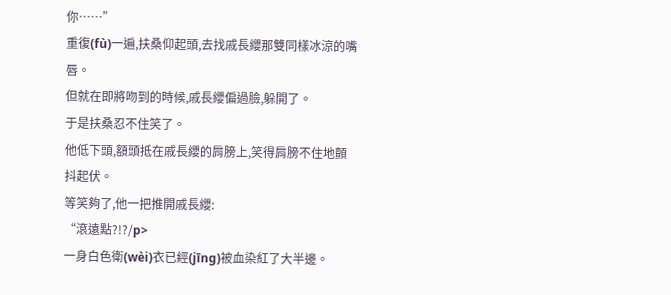你……”
重復(fù)一遍,扶桑仰起頭,去找戚長纓那雙同樣冰涼的嘴唇。
但就在即將吻到的時候,戚長纓偏過臉,躲開了。
于是扶桑忍不住笑了。
他低下頭,額頭抵在戚長纓的肩膀上,笑得肩膀不住地顫抖起伏。
等笑夠了,他一把推開戚長纓:
“滾遠點?!?/p>
一身白色衛(wèi)衣已經(jīng)被血染紅了大半邊。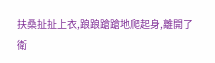扶桑扯扯上衣,踉踉蹌蹌地爬起身,離開了衛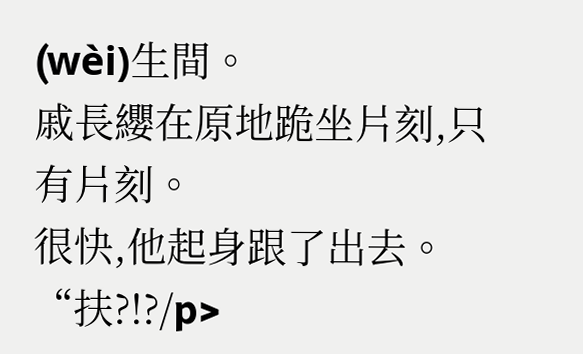(wèi)生間。
戚長纓在原地跪坐片刻,只有片刻。
很快,他起身跟了出去。
“扶?!?/p>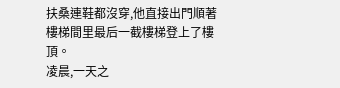扶桑連鞋都沒穿,他直接出門順著樓梯間里最后一截樓梯登上了樓頂。
凌晨,一天之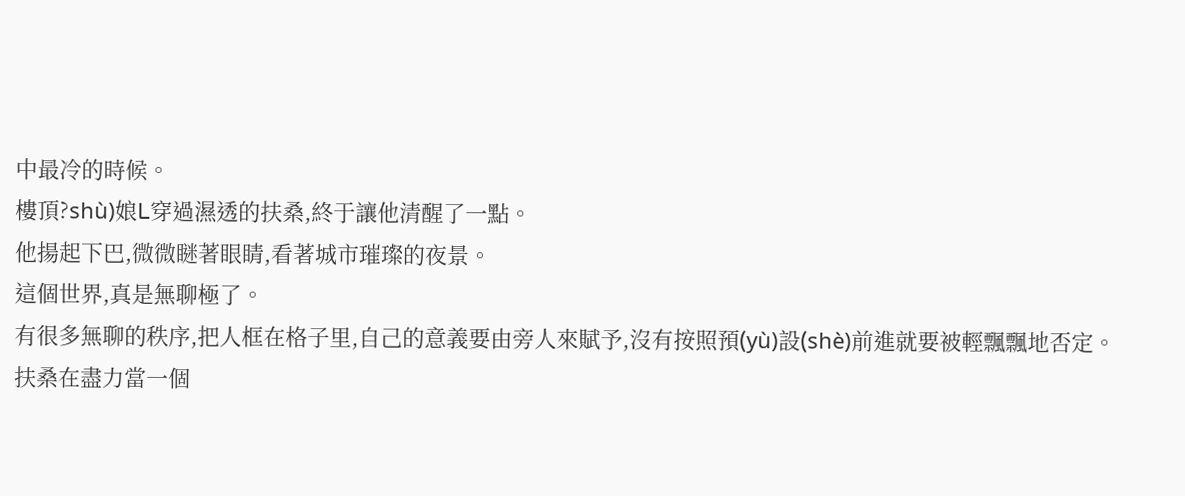中最冷的時候。
樓頂?shù)娘L穿過濕透的扶桑,終于讓他清醒了一點。
他揚起下巴,微微瞇著眼睛,看著城市璀璨的夜景。
這個世界,真是無聊極了。
有很多無聊的秩序,把人框在格子里,自己的意義要由旁人來賦予,沒有按照預(yù)設(shè)前進就要被輕飄飄地否定。
扶桑在盡力當一個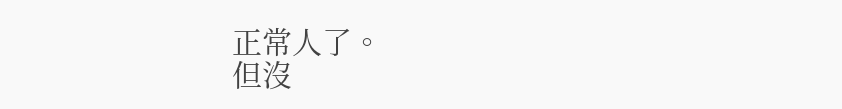正常人了。
但沒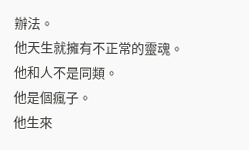辦法。
他天生就擁有不正常的靈魂。
他和人不是同類。
他是個瘋子。
他生來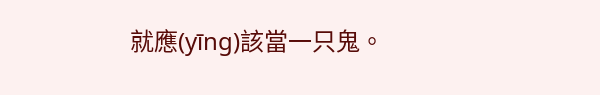就應(yīng)該當一只鬼。